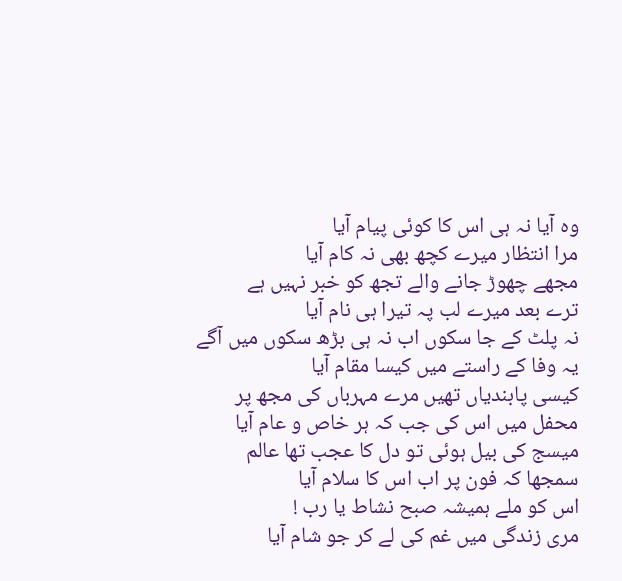وہ آیا نہ ہی اس کا کوئی پیام آیا
مرا انتظار میرے کچھ بھی نہ کام آیا
مجھے چھوڑ جانے والے تجھ کو خبر نہیں ہے
ترے بعد میرے لب پہ تیرا ہی نام آیا
نہ پلٹ کے جا سکوں اب نہ ہی بڑھ سکوں میں آگے
یہ وفا کے راستے میں کیسا مقام آیا
کیسی پابندیاں تھیں مرے مہرباں کی مجھ پر
محفل میں اس کی جب کہ ہر خاص و عام آیا
میسج کی بیل ہوئی تو دل کا عجب تھا عالم
سمجھا کہ فون پر اب اس کا سلام آیا
اس کو ملے ہمیشہ صبح نشاط یا رب !
مری زندگی میں غم کی لے کر جو شام آیا